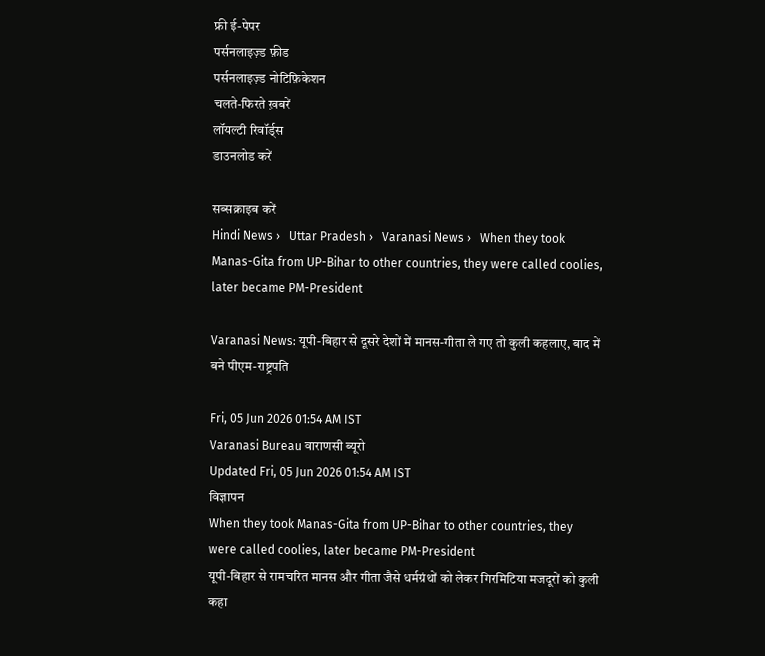फ्री ई-पेपर
पर्सनलाइज़्ड फ़ीड
पर्सनलाइज़्ड नोटिफ़िकेशन
चलते-फिरते ख़बरें
लॉयल्टी रिवॉर्ड्स
डाउनलोड करें

सब्सक्राइब करें
Hindi News ›   Uttar Pradesh ›   Varanasi News ›   When they took Manas-Gita from UP-Bihar to other countries, they were called coolies, later became PM-President

Varanasi News: यूपी-बिहार से दूसरे देशों में मानस-गीता ले गए तो कुली कहलाए, बाद में बने पीएम-राष्ट्रपति

Fri, 05 Jun 2026 01:54 AM IST
Varanasi Bureau वाराणसी ब्यूरो
Updated Fri, 05 Jun 2026 01:54 AM IST
विज्ञापन
When they took Manas-Gita from UP-Bihar to other countries, they were called coolies, later became PM-President
यूपी-बिहार से रामचरित मानस और गीता जैसे धर्मग्रंथों को लेकर गिरमिटिया मजदूरों को कुली कहा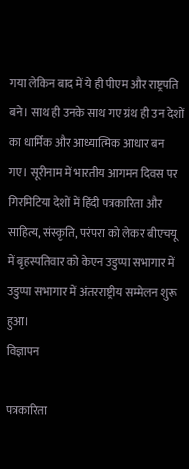गया लेकिन बाद में ये ही पीएम और राष्ट्रपति बने। साथ ही उनके साथ गए ग्रंथ ही उन देशों का धार्मिक और आध्यात्मिक आधार बन गए। सूरीनाम में भारतीय आगमन दिवस पर गिरमिटिया देशों में हिंदी पत्रकारिता और साहित्य, संस्कृति, परंपरा को लेकर बीएचयू में बृहस्पतिवार को केएन उडुप्पा सभागार में उडुप्पा सभागार में अंतरराष्ट्रीय सम्मेलन शुरू हुआ।
विज्ञापन

पत्रकारिता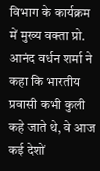विभाग के कार्यक्रम में मुख्य वक्ता प्रो. आनंद वर्धन शर्मा ने कहा कि भारतीय प्रवासी कभी कुली कहे जाते थे, वे आज कई देशों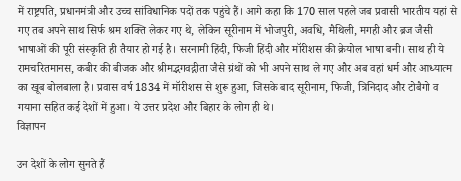में राष्ट्रपति, प्रधानमंत्री और उच्च सांविधानिक पदों तक पहुंचे हैं। आगे कहा कि 170 साल पहले जब प्रवासी भारतीय यहां से गए तब अपने साथ सिर्फ श्रम शक्ति लेकर गए थे, लेकिन सूरीनाम में भोजपुरी, अवधि, मैथिली, मगही और ब्रज जैसी भाषाओं की पूरी संस्कृति ही तैयार हो गई है। सरनामी हिंदी, फिजी हिंदी और मॉरीशस की क्रेयोल भाषा बनी। साथ ही ये रामचरितमानस, कबीर की बीजक और श्रीमद्भगवद्गीता जैसे ग्रंथों को भी अपने साथ ले गए और अब वहां धर्म और आध्यात्म का खूब बोलबाला है। प्रवास वर्ष 1834 में मॉरीशस से शुरू हुआ, जिसके बाद सूरीनाम, फिजी, त्रिनिदाद और टोबैगो व गयाना सहित कई देशों में हुआ। ये उत्तर प्रदेश और बिहार के लोग ही थे।
विज्ञापन

उन देशों के लोग सुनते हैं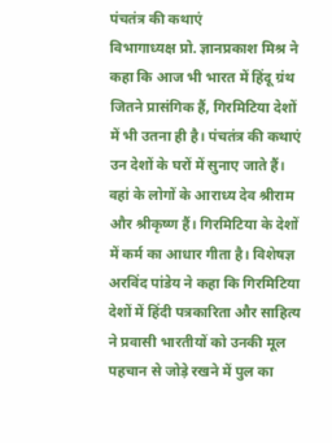पंचतंत्र की कथाएं
विभागाध्यक्ष प्रो. ज्ञानप्रकाश मिश्र ने कहा कि आज भी भारत में हिंदू ग्रंथ जितने प्रासंगिक हैं, गिरमिटिया देशों में भी उतना ही है। पंचतंत्र की कथाएं उन देशों के घरों में सुनाए जाते हैं। वहां के लोगों के आराध्य देव श्रीराम और श्रीकृष्ण हैं। गिरमिटिया के देशों में कर्म का आधार गीता है। विशेषज्ञ अरविंद पांडेय ने कहा कि गिरमिटिया देशों में हिंदी पत्रकारिता और साहित्य ने प्रवासी भारतीयों को उनकी मूल पहचान से जोड़े रखने में पुल का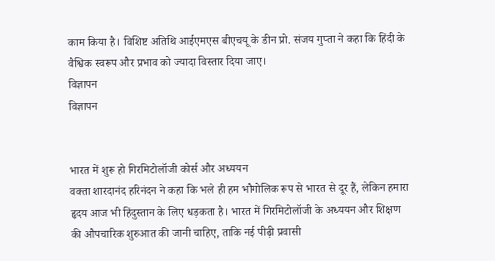काम किया है। विशिष्ट अतिथि आईएमएस बीएचयू के डीन प्रो. संजय गुप्ता ने कहा कि हिंदी के वैश्विक स्वरूप और प्रभाव को ज्यादा विस्तार दिया जाए।
विज्ञापन
विज्ञापन


भारत में शुरू हो गिरमिटोलॉजी कोर्स और अध्ययन
वक्ता शारदानंद हरिनंदन ने कहा कि भले ही हम भौगोलिक रूप से भारत से दूर हैं, लेकिन हमारा हृदय आज भी हिंदुस्तान के लिए धड़कता है। भारत में गिरमिटोलॉजी के अध्ययन और शिक्षण की औपचारिक शुरुआत की जानी चाहिए, ताकि नई पीढ़ी प्रवासी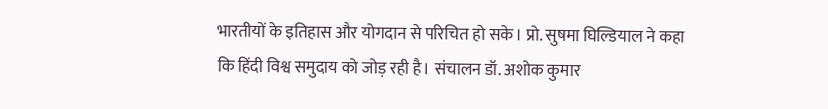भारतीयों के इतिहास और योगदान से परिचित हो सके। प्रो. सुषमा घिल्डियाल ने कहा कि हिंदी विश्व समुदाय को जोड़ रही है। संचालन डॉ. अशोक कुमार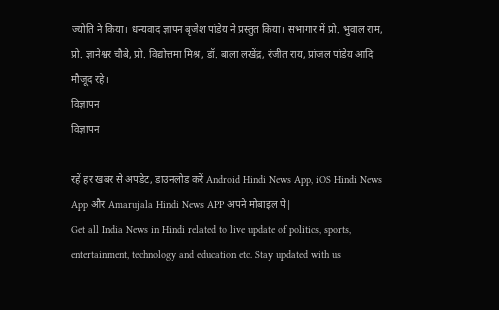ज्योति ने किया। धन्यवाद ज्ञापन बृजेश पांडेय ने प्रस्तुत किया। सभागार में प्रो. भुवाल राम, प्रो. ज्ञानेश्वर चौबे, प्रो. विद्योत्तमा मिश्र, डॉ. बाला लखेंद्र, रंजीत राय, प्रांजल पांडेय आदि मौजूद रहे।
विज्ञापन
विज्ञापन

रहें हर खबर से अपडेट, डाउनलोड करें Android Hindi News App, iOS Hindi News App और Amarujala Hindi News APP अपने मोबाइल पे|
Get all India News in Hindi related to live update of politics, sports, entertainment, technology and education etc. Stay updated with us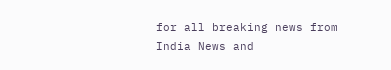for all breaking news from India News and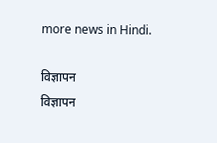more news in Hindi.

विज्ञापन
विज्ञापन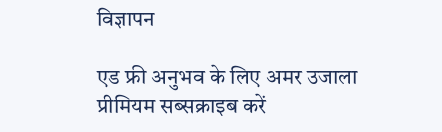विज्ञापन

एड फ्री अनुभव के लिए अमर उजाला प्रीमियम सब्सक्राइब करें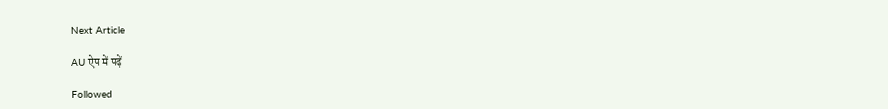Next Article

AU ऐप में पढ़ें

Followed